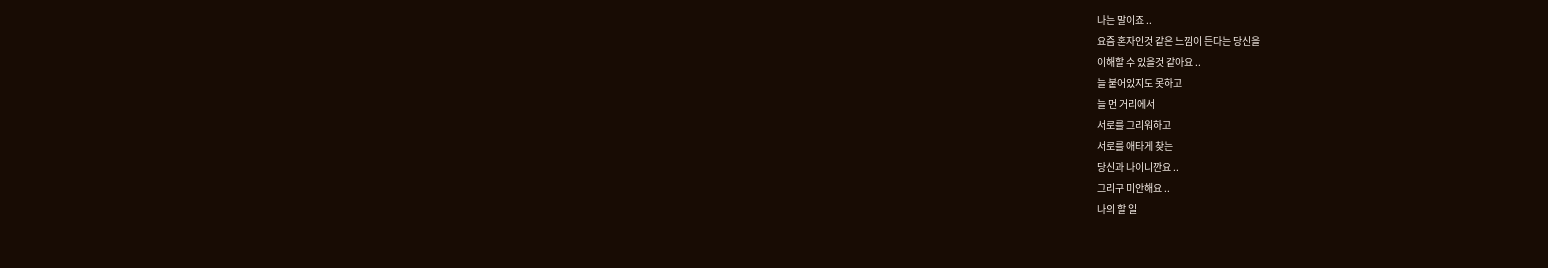나는 말이죠 ..
요즘 혼자인것 같은 느낌이 든다는 당신을
이해할 수 있을것 같아요 ..
늘 붙어있지도 못하고
늘 먼 거리에서
서로를 그리워하고
서로를 애타게 찾는
당신과 나이니깐요 ..
그리구 미안해요 ..
나의 할 일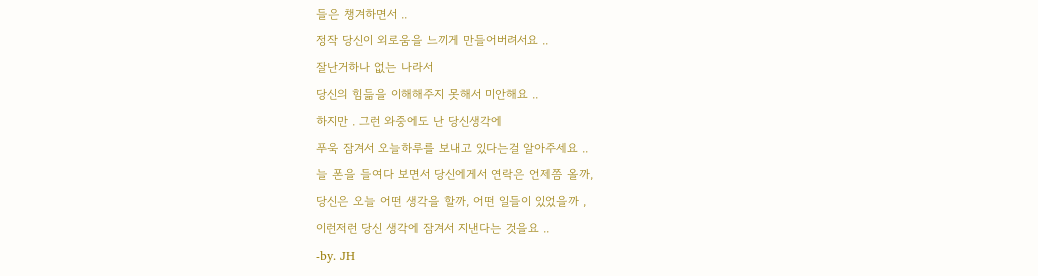들은 챙겨하면서 ..
정작 당신이 외로움을 느끼게 만들어버려서요 ..
잘난거하나 없는 나라서
당신의 힘듦을 이해해주지 못해서 미안해요 ..
하지만 . 그런 와중에도 난 당신생각에
푸욱 잠겨서 오늘하루를 보내고 있다는걸 알아주세요 ..
늘 폰을 들여다 보면서 당신에게서 연락은 언제쯤 올까,
당신은 오늘 어떤 생각을 할까, 어떤 일들이 있었을까 ,
이런저런 당신 생각에 잠겨서 지낸다는 것을요 ..
-by. JH